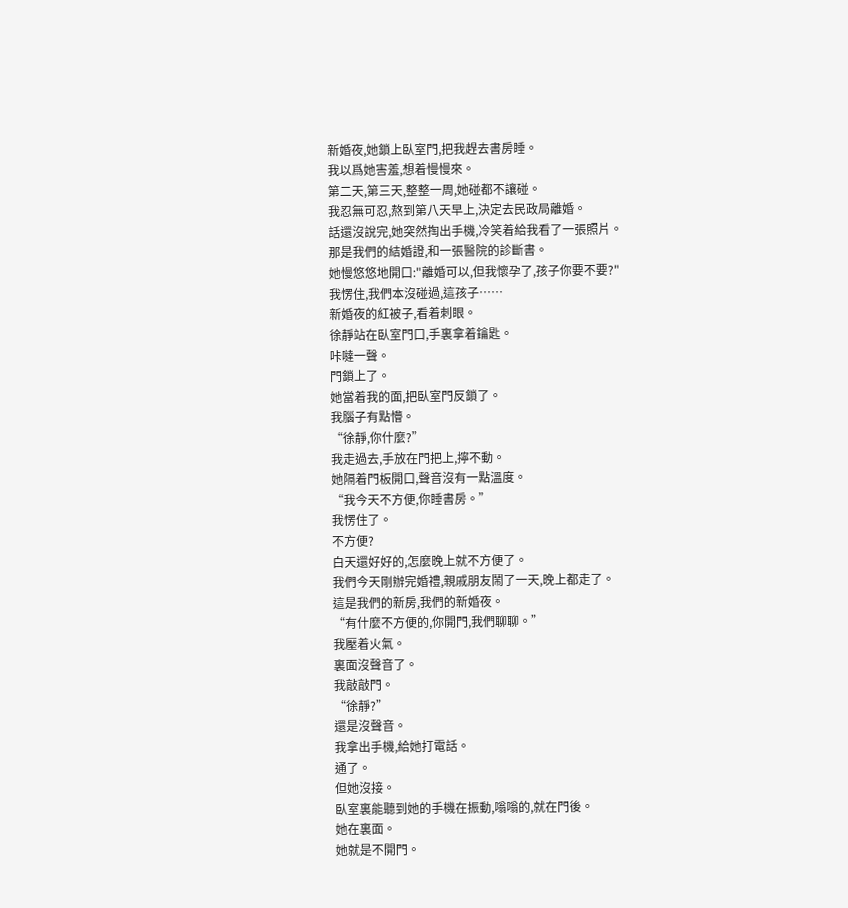新婚夜,她鎖上臥室門,把我趕去書房睡。
我以爲她害羞,想着慢慢來。
第二天,第三天,整整一周,她碰都不讓碰。
我忍無可忍,熬到第八天早上,決定去民政局離婚。
話還沒說完,她突然掏出手機,冷笑着給我看了一張照片。
那是我們的結婚證,和一張醫院的診斷書。
她慢悠悠地開口:"離婚可以,但我懷孕了,孩子你要不要?"
我愣住,我們本沒碰過,這孩子……
新婚夜的紅被子,看着刺眼。
徐靜站在臥室門口,手裏拿着鑰匙。
咔噠一聲。
門鎖上了。
她當着我的面,把臥室門反鎖了。
我腦子有點懵。
“徐靜,你什麼?”
我走過去,手放在門把上,擰不動。
她隔着門板開口,聲音沒有一點溫度。
“我今天不方便,你睡書房。”
我愣住了。
不方便?
白天還好好的,怎麼晚上就不方便了。
我們今天剛辦完婚禮,親戚朋友鬧了一天,晚上都走了。
這是我們的新房,我們的新婚夜。
“有什麼不方便的,你開門,我們聊聊。”
我壓着火氣。
裏面沒聲音了。
我敲敲門。
“徐靜?”
還是沒聲音。
我拿出手機,給她打電話。
通了。
但她沒接。
臥室裏能聽到她的手機在振動,嗡嗡的,就在門後。
她在裏面。
她就是不開門。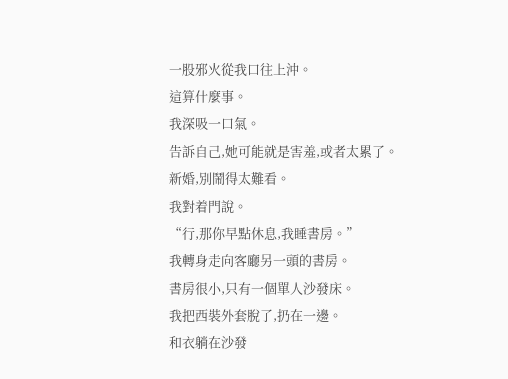一股邪火從我口往上沖。
這算什麼事。
我深吸一口氣。
告訴自己,她可能就是害羞,或者太累了。
新婚,別鬧得太難看。
我對着門說。
“行,那你早點休息,我睡書房。”
我轉身走向客廳另一頭的書房。
書房很小,只有一個單人沙發床。
我把西裝外套脫了,扔在一邊。
和衣躺在沙發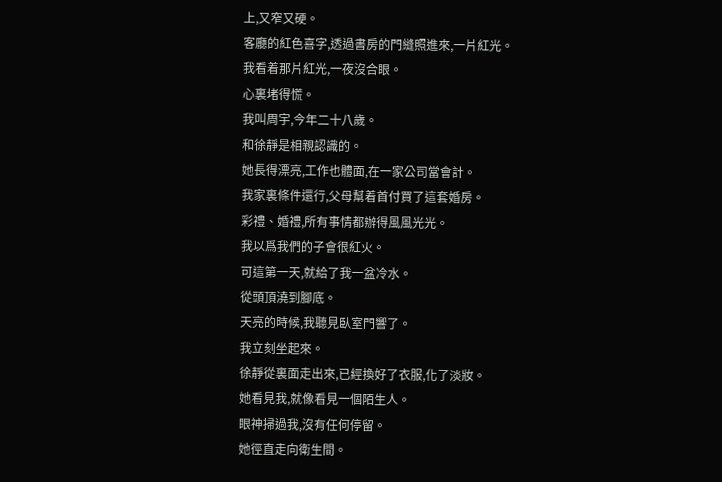上,又窄又硬。
客廳的紅色喜字,透過書房的門縫照進來,一片紅光。
我看着那片紅光,一夜沒合眼。
心裏堵得慌。
我叫周宇,今年二十八歲。
和徐靜是相親認識的。
她長得漂亮,工作也體面,在一家公司當會計。
我家裏條件還行,父母幫着首付買了這套婚房。
彩禮、婚禮,所有事情都辦得風風光光。
我以爲我們的子會很紅火。
可這第一天,就給了我一盆冷水。
從頭頂澆到腳底。
天亮的時候,我聽見臥室門響了。
我立刻坐起來。
徐靜從裏面走出來,已經換好了衣服,化了淡妝。
她看見我,就像看見一個陌生人。
眼神掃過我,沒有任何停留。
她徑直走向衛生間。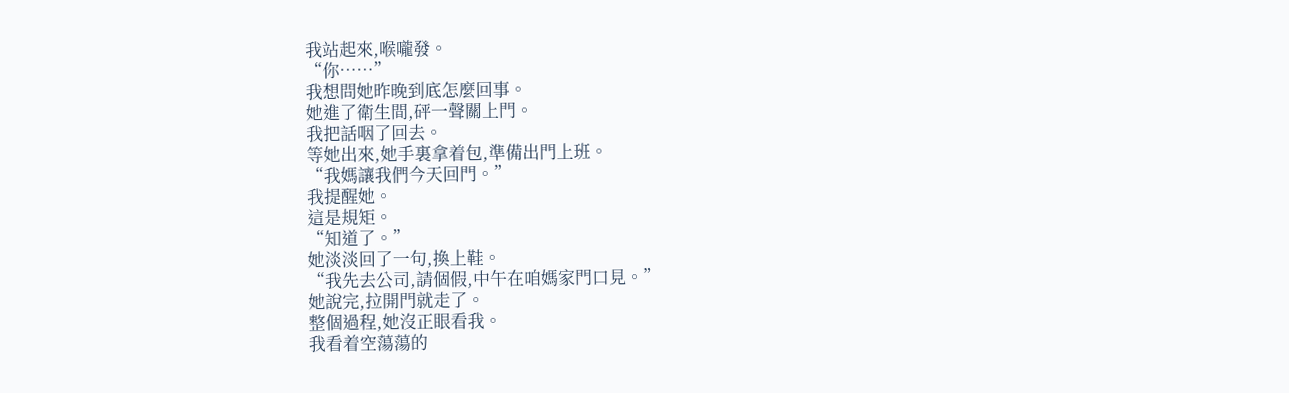我站起來,喉嚨發。
“你……”
我想問她昨晚到底怎麼回事。
她進了衛生間,砰一聲關上門。
我把話咽了回去。
等她出來,她手裏拿着包,準備出門上班。
“我媽讓我們今天回門。”
我提醒她。
這是規矩。
“知道了。”
她淡淡回了一句,換上鞋。
“我先去公司,請個假,中午在咱媽家門口見。”
她說完,拉開門就走了。
整個過程,她沒正眼看我。
我看着空蕩蕩的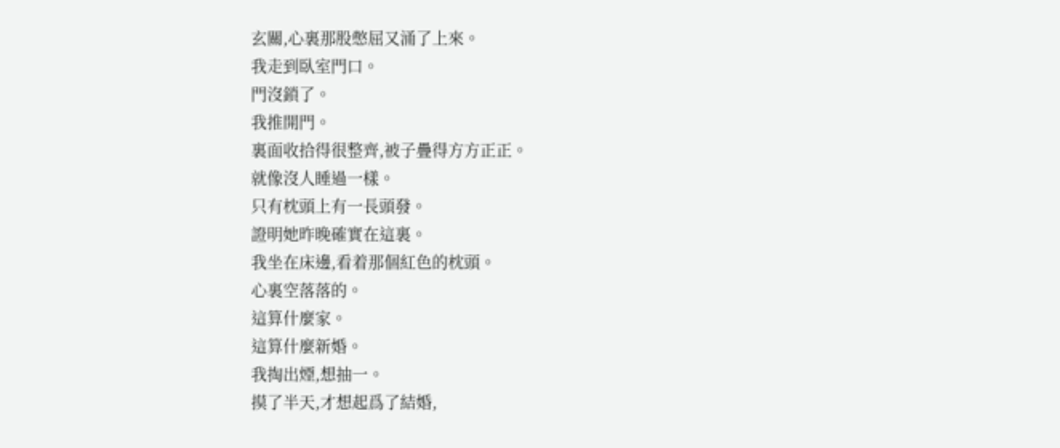玄關,心裏那股憋屈又涌了上來。
我走到臥室門口。
門沒鎖了。
我推開門。
裏面收拾得很整齊,被子疊得方方正正。
就像沒人睡過一樣。
只有枕頭上有一長頭發。
證明她昨晚確實在這裏。
我坐在床邊,看着那個紅色的枕頭。
心裏空落落的。
這算什麼家。
這算什麼新婚。
我掏出煙,想抽一。
摸了半天,才想起爲了結婚,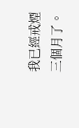我已經戒煙三個月了。